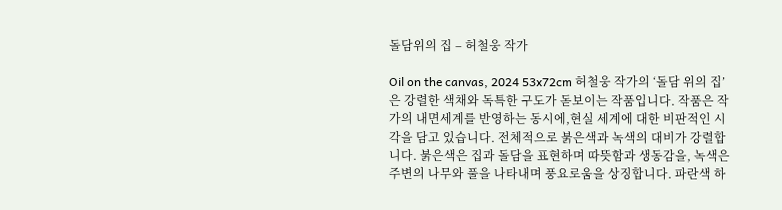돌담위의 집 – 허철웅 작가

Oil on the canvas, 2024 53x72cm 허철웅 작가의 ‘돌담 위의 집’은 강렬한 색채와 독특한 구도가 돋보이는 작품입니다. 작품은 작가의 내면세계를 반영하는 동시에,현실 세계에 대한 비판적인 시각을 담고 있습니다. 전체적으로 붉은색과 녹색의 대비가 강렬합니다. 붉은색은 집과 돌담을 표현하며 따뜻함과 생동감을, 녹색은 주변의 나무와 풀을 나타내며 풍요로움을 상징합니다. 파란색 하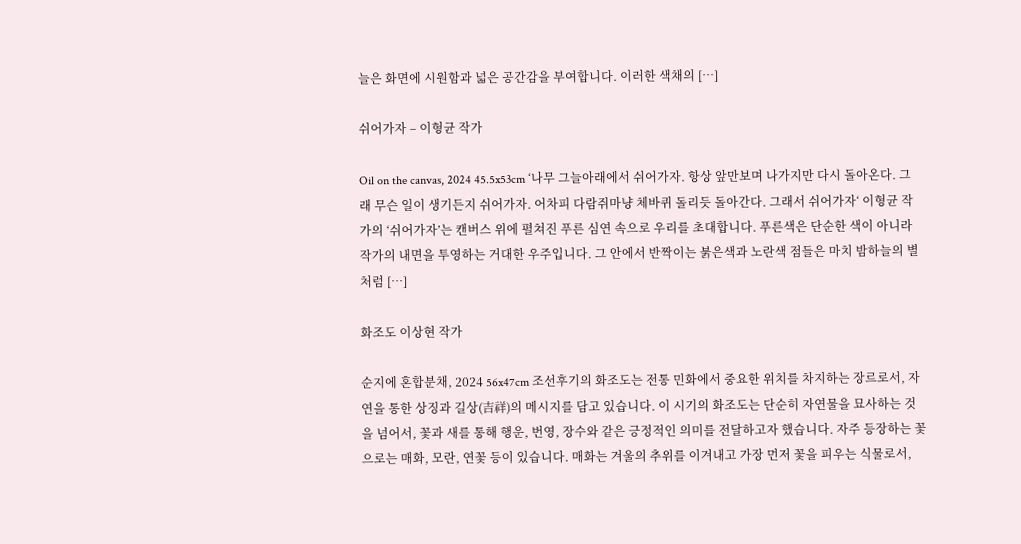늘은 화면에 시원함과 넓은 공간감을 부여합니다. 이러한 색채의 […]

쉬어가자 – 이형균 작가

Oil on the canvas, 2024 45.5x53cm ‘나무 그늘아래에서 쉬어가자. 항상 앞만보며 나가지만 다시 돌아온다. 그래 무슨 일이 생기든지 쉬어가자. 어차피 다람쥐마냥 체바퀴 돌리듯 돌아간다. 그래서 쉬어가자‘ 이형균 작가의 ‘쉬어가자’는 캔버스 위에 펼쳐진 푸른 심연 속으로 우리를 초대합니다. 푸른색은 단순한 색이 아니라 작가의 내면을 투영하는 거대한 우주입니다. 그 안에서 반짝이는 붉은색과 노란색 점들은 마치 밤하늘의 별처럼 […]

화조도 이상현 작가

순지에 혼합분채, 2024 56x47cm 조선후기의 화조도는 전통 민화에서 중요한 위치를 차지하는 장르로서, 자연을 통한 상징과 길상(吉祥)의 메시지를 담고 있습니다. 이 시기의 화조도는 단순히 자연물을 묘사하는 것을 넘어서, 꽃과 새를 통해 행운, 번영, 장수와 같은 긍정적인 의미를 전달하고자 했습니다. 자주 등장하는 꽃으로는 매화, 모란, 연꽃 등이 있습니다. 매화는 겨울의 추위를 이겨내고 가장 먼저 꽃을 피우는 식물로서,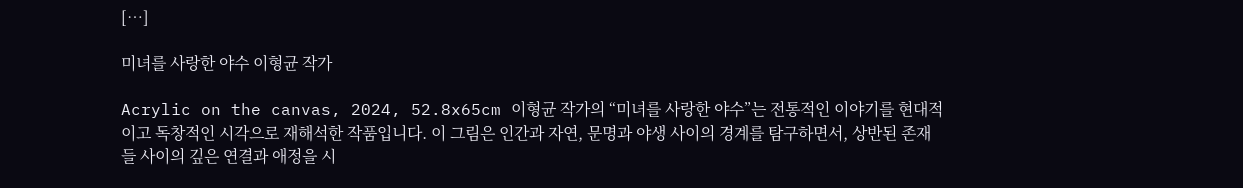[…]

미녀를 사랑한 야수 이형균 작가

Acrylic on the canvas, 2024, 52.8x65cm 이형균 작가의 “미녀를 사랑한 야수”는 전통적인 이야기를 현대적이고 독창적인 시각으로 재해석한 작품입니다. 이 그림은 인간과 자연, 문명과 야생 사이의 경계를 탐구하면서, 상반된 존재들 사이의 깊은 연결과 애정을 시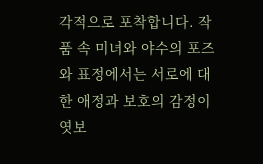각적으로 포착합니다. 작품 속 미녀와 야수의 포즈와 표정에서는 서로에 대한 애정과 보호의 감정이 엿보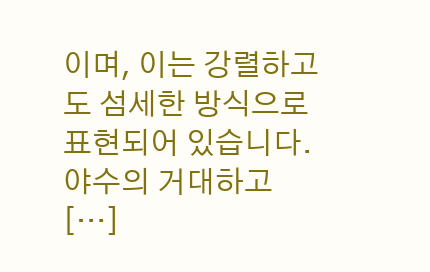이며, 이는 강렬하고도 섬세한 방식으로 표현되어 있습니다. 야수의 거대하고 […]